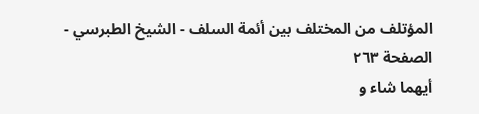المؤتلف من المختلف بين أئمة السلف - الشيخ الطبرسي - الصفحة ٢٦٣
أيهما شاء و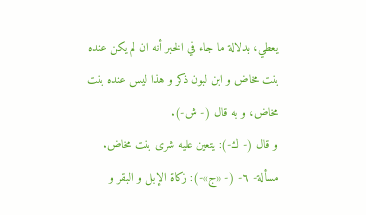يعطي، بدلالة ما جاء في الخبر أنه ان لم يكن عنده بنت مخاض و ابن لبون ذكر و هذا ليس عنده بنت مخاض، و به قال (- ش-).
و قال (- ك-): يتعين عليه شرى بنت مخاض.
مسألة- ٦- (- «ج»-): زكاة الإبل و البقر و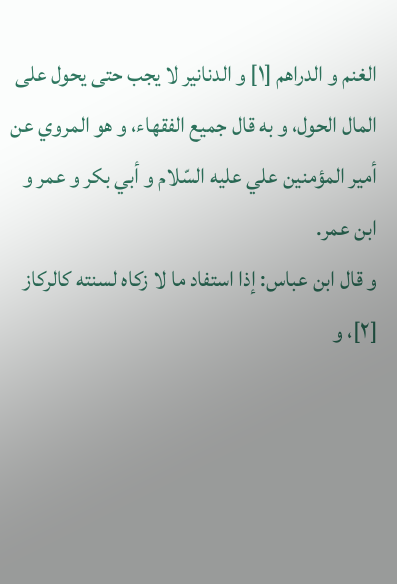الغنم و الدراهم [١] و الدنانير لا يجب حتى يحول على المال الحول، و به قال جميع الفقهاء، و هو المروي عن أمير المؤمنين علي عليه السّلام و أبي بكر و عمر و ابن عمر.
و قال ابن عباس: إذا استفاد ما لا زكاه لسنته كالركاز [٢]، و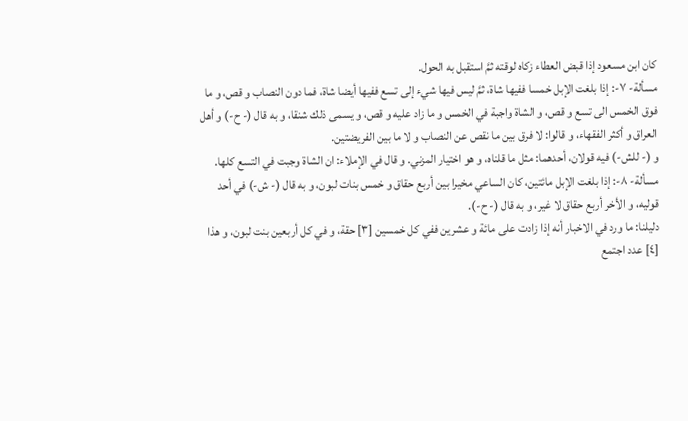كان ابن مسعود إذا قبض العطاء زكاه لوقته ثمَّ استقبل به الحول.
مسألة- ٧-: إذا بلغت الإبل خمسا ففيها شاة، ثمَّ ليس فيها شيء إلى تسع ففيها أيضا شاة، فما دون النصاب و قص، و ما فوق الخمس الى تسع و قص، و الشاة واجبة في الخمس و ما زاد عليه و قص، و يسمى ذلك شنقا، و به قال (- ح-) و أهل العراق و أكثر الفقهاء، و قالوا: لا فرق بين ما نقص عن النصاب و لا ما بين الفريضتين.
و (- للش-) فيه قولان، أحدهما: مثل ما قلناه، و هو اختيار المزني. و قال في الإملاء: ان الشاة وجبت في التسع كلها.
مسألة- ٨-: إذا بلغت الإبل مائتين، كان الساعي مخيرا بين أربع حقاق و خمس بنات لبون، و به قال (- ش-) في أحد قوليه، و الأخر أربع حقاق لا غير، و به قال (- ح-).
دليلنا: ما ورد في الاخبار أنه إذا زادت على مائة و عشرين ففي كل خمسين [٣] حقة، و في كل أربعين بنت لبون، و هذا [٤] عدد اجتمع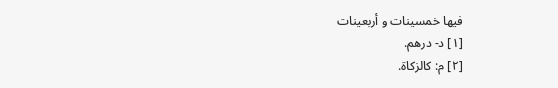فيها خمسينات و أربعينات
[١] د- درهم.
[٢] م: كالزكاة.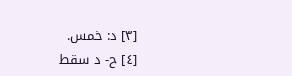[٣] د: خمس.
[٤] ح- د سقط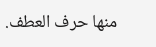منها حرف العطف.